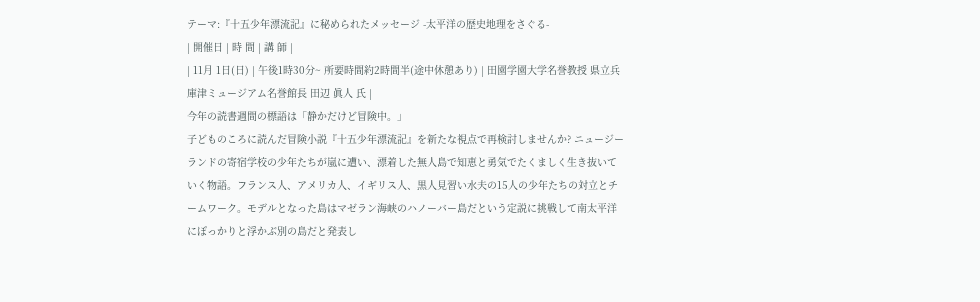テーマ:『十五少年漂流記』に秘められたメッセージ -太平洋の歴史地理をさぐる-
| 開催日 | 時 間 | 講 師 |
| 11月 1日(日) | 午後1時30分~ 所要時間約2時間半(途中休憩あり) | 田園学園大学名誉教授 県立兵庫津ミュージアム名誉館長 田辺 眞人 氏 |
今年の読書週間の標語は「静かだけど冒険中。」
子どものころに読んだ冒険小説『十五少年漂流記』を新たな視点で再検討しませんか? ニュージーランドの寄宿学校の少年たちが嵐に遭い、漂着した無人島で知恵と勇気でたくましく生き抜いていく物語。フランス人、アメリカ人、イギリス人、黒人見習い水夫の15人の少年たちの対立とチームワーク。モデルとなった島はマゼラン海峡のハノーバー島だという定説に挑戦して南太平洋にぽっかりと浮かぶ別の島だと発表し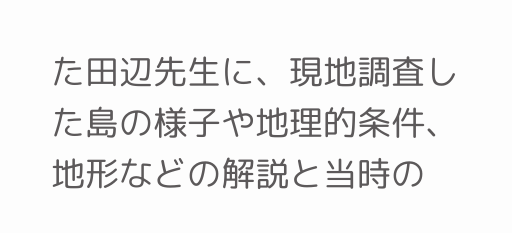た田辺先生に、現地調査した島の様子や地理的条件、地形などの解説と当時の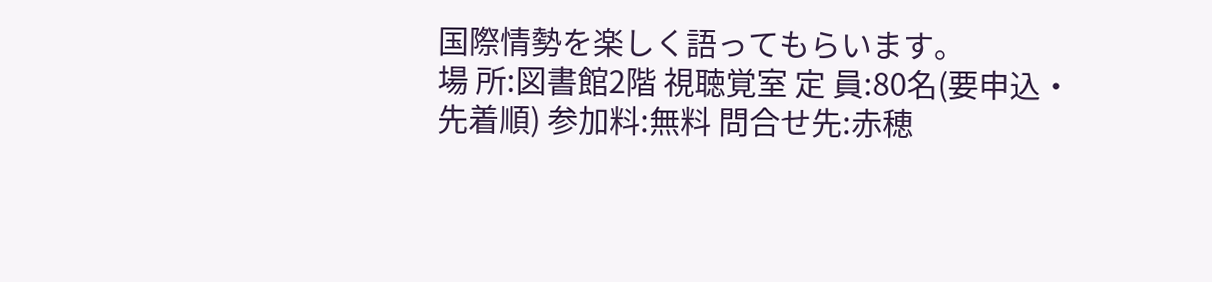国際情勢を楽しく語ってもらいます。
場 所:図書館2階 視聴覚室 定 員:80名(要申込・先着順) 参加料:無料 問合せ先:赤穂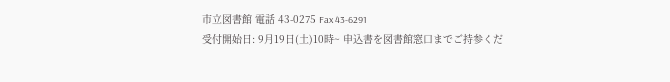市立図書館 電話 43-0275 Fax 43-6291
受付開始日: 9月19日(土)10時~ 申込書を図書館窓口までご持参くだ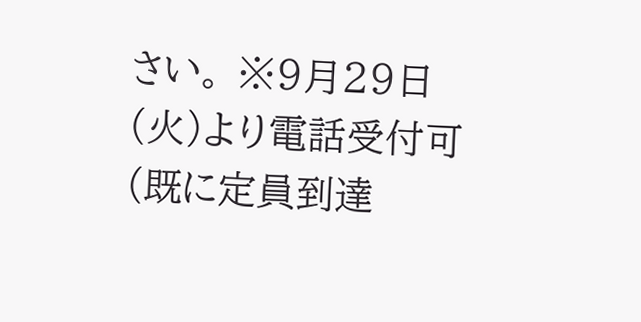さい。 ※9月29日(火)より電話受付可 (既に定員到達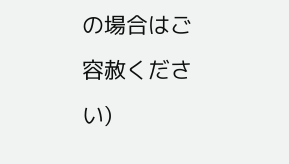の場合はご容赦ください)